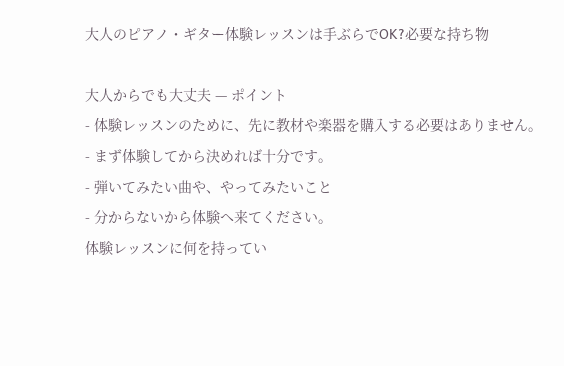大人のピアノ・ギター体験レッスンは手ぶらでOK?必要な持ち物

大人からでも大丈夫 — ポイント
- 体験レッスンのために、先に教材や楽器を購入する必要はありません。
- まず体験してから決めれば十分です。
- 弾いてみたい曲や、やってみたいこと
- 分からないから体験へ来てください。
体験レッスンに何を持ってい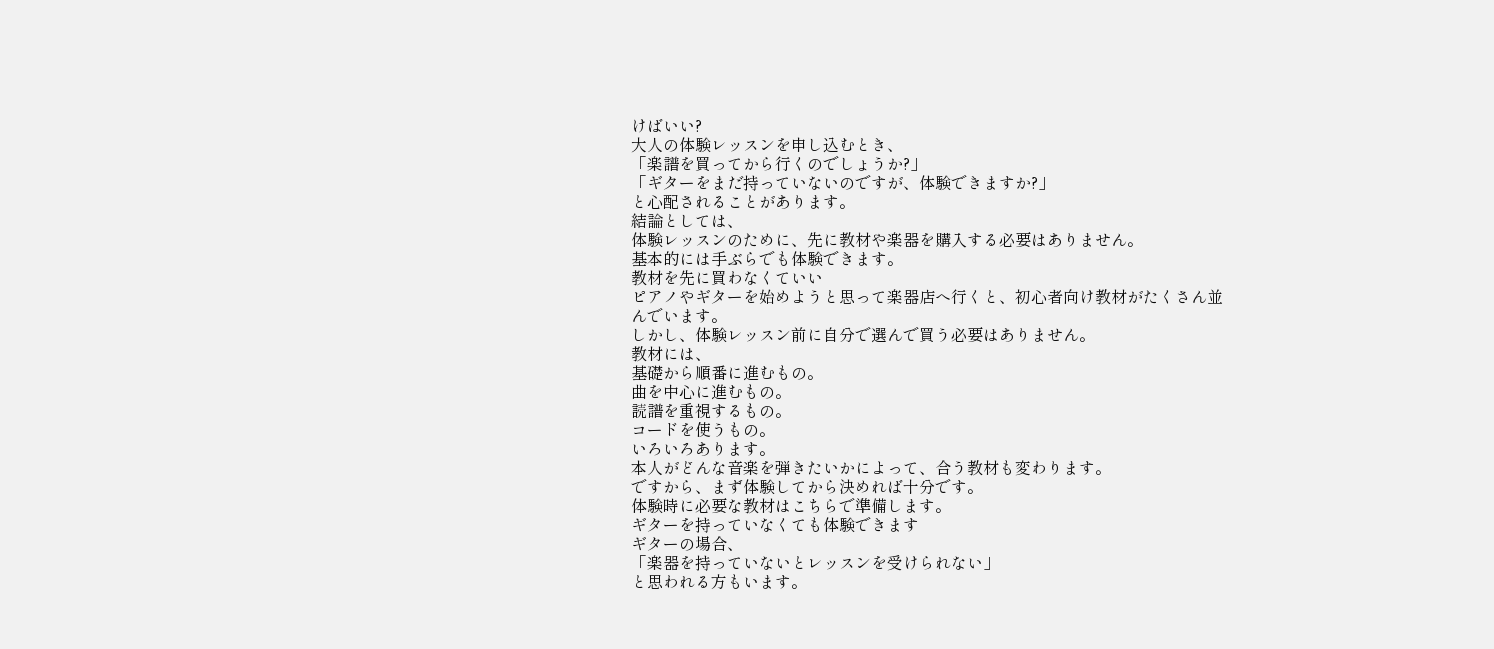けばいい?
大人の体験レッスンを申し込むとき、
「楽譜を買ってから行くのでしょうか?」
「ギターをまだ持っていないのですが、体験できますか?」
と心配されることがあります。
結論としては、
体験レッスンのために、先に教材や楽器を購入する必要はありません。
基本的には手ぶらでも体験できます。
教材を先に買わなくていい
ピアノやギターを始めようと思って楽器店へ行くと、初心者向け教材がたくさん並んでいます。
しかし、体験レッスン前に自分で選んで買う必要はありません。
教材には、
基礎から順番に進むもの。
曲を中心に進むもの。
読譜を重視するもの。
コードを使うもの。
いろいろあります。
本人がどんな音楽を弾きたいかによって、合う教材も変わります。
ですから、まず体験してから決めれば十分です。
体験時に必要な教材はこちらで準備します。
ギターを持っていなくても体験できます
ギターの場合、
「楽器を持っていないとレッスンを受けられない」
と思われる方もいます。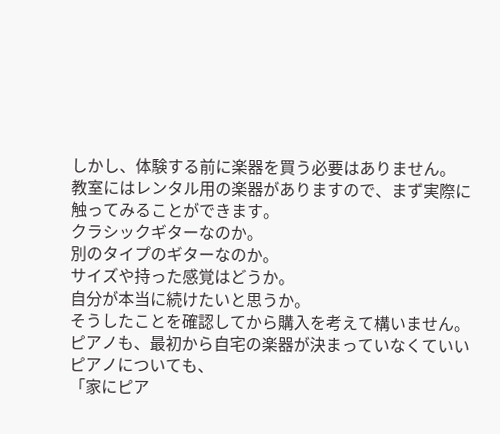しかし、体験する前に楽器を買う必要はありません。
教室にはレンタル用の楽器がありますので、まず実際に触ってみることができます。
クラシックギターなのか。
別のタイプのギターなのか。
サイズや持った感覚はどうか。
自分が本当に続けたいと思うか。
そうしたことを確認してから購入を考えて構いません。
ピアノも、最初から自宅の楽器が決まっていなくていい
ピアノについても、
「家にピア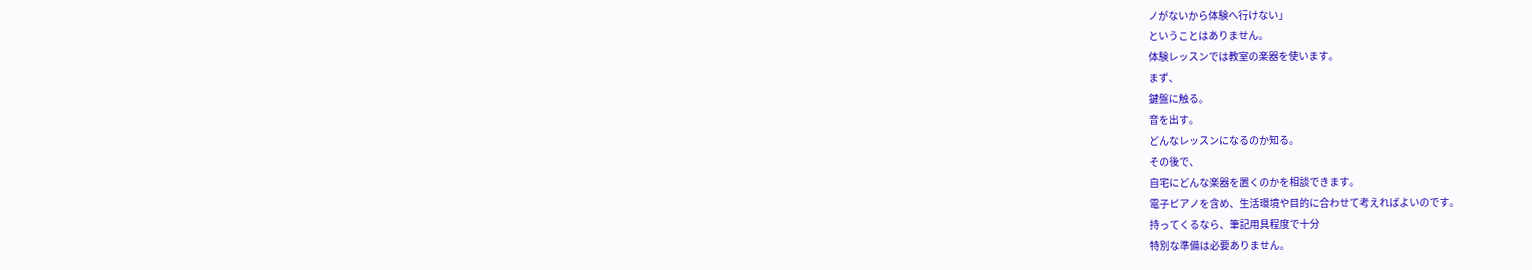ノがないから体験へ行けない」
ということはありません。
体験レッスンでは教室の楽器を使います。
まず、
鍵盤に触る。
音を出す。
どんなレッスンになるのか知る。
その後で、
自宅にどんな楽器を置くのかを相談できます。
電子ピアノを含め、生活環境や目的に合わせて考えればよいのです。
持ってくるなら、筆記用具程度で十分
特別な準備は必要ありません。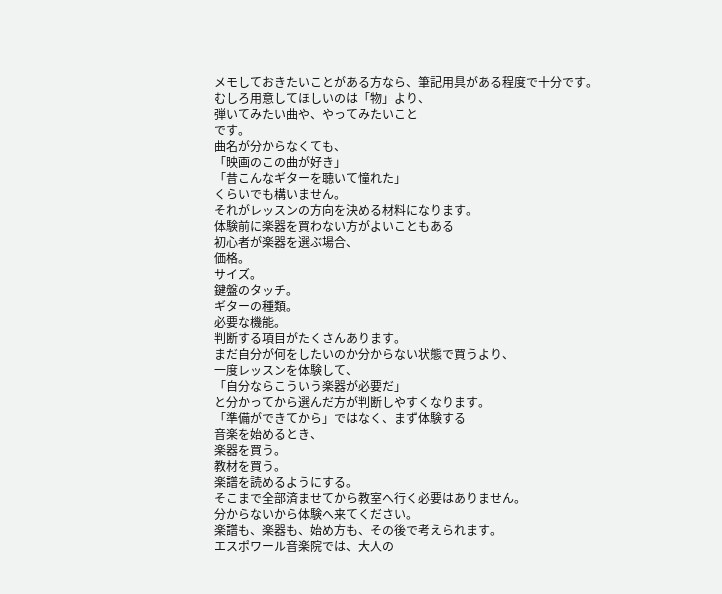メモしておきたいことがある方なら、筆記用具がある程度で十分です。
むしろ用意してほしいのは「物」より、
弾いてみたい曲や、やってみたいこと
です。
曲名が分からなくても、
「映画のこの曲が好き」
「昔こんなギターを聴いて憧れた」
くらいでも構いません。
それがレッスンの方向を決める材料になります。
体験前に楽器を買わない方がよいこともある
初心者が楽器を選ぶ場合、
価格。
サイズ。
鍵盤のタッチ。
ギターの種類。
必要な機能。
判断する項目がたくさんあります。
まだ自分が何をしたいのか分からない状態で買うより、
一度レッスンを体験して、
「自分ならこういう楽器が必要だ」
と分かってから選んだ方が判断しやすくなります。
「準備ができてから」ではなく、まず体験する
音楽を始めるとき、
楽器を買う。
教材を買う。
楽譜を読めるようにする。
そこまで全部済ませてから教室へ行く必要はありません。
分からないから体験へ来てください。
楽譜も、楽器も、始め方も、その後で考えられます。
エスポワール音楽院では、大人の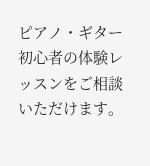ピアノ・ギター初心者の体験レッスンをご相談いただけます。